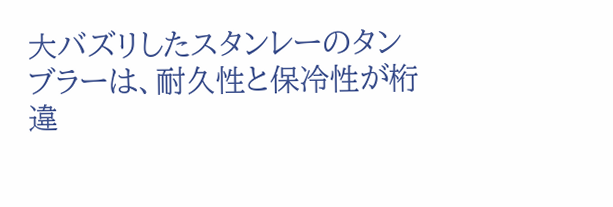大バズリしたスタンレーのタンブラーは、耐久性と保冷性が桁違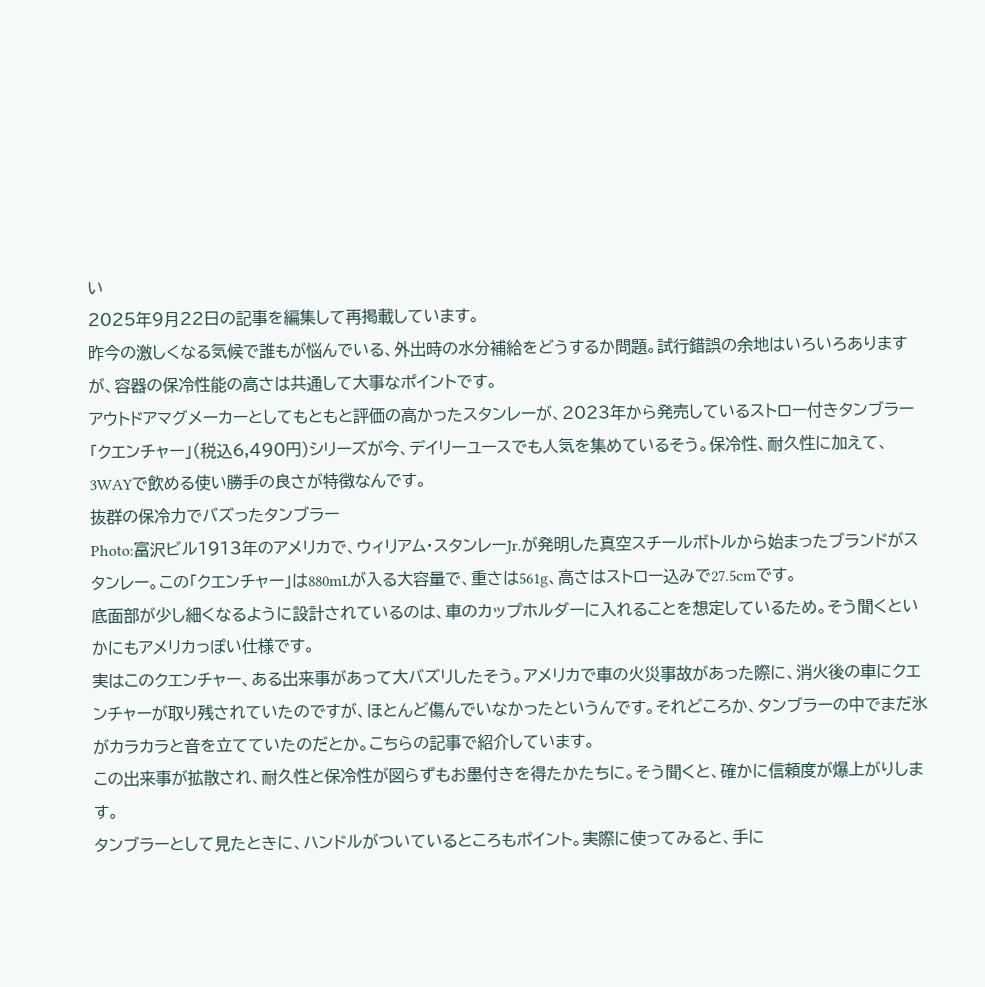い
2025年9月22日の記事を編集して再掲載しています。
昨今の激しくなる気候で誰もが悩んでいる、外出時の水分補給をどうするか問題。試行錯誤の余地はいろいろありますが、容器の保冷性能の高さは共通して大事なポイントです。
アウトドアマグメーカーとしてもともと評価の高かったスタンレーが、2023年から発売しているストロー付きタンブラー「クエンチャー」(税込6,490円)シリーズが今、デイリーユースでも人気を集めているそう。保冷性、耐久性に加えて、3WAYで飲める使い勝手の良さが特徴なんです。
抜群の保冷力でバズったタンブラー
Photo:富沢ビル1913年のアメリカで、ウィリアム・スタンレーJr.が発明した真空スチールボトルから始まったブランドがスタンレー。この「クエンチャー」は880mLが入る大容量で、重さは561g、高さはストロー込みで27.5cmです。
底面部が少し細くなるように設計されているのは、車のカップホルダーに入れることを想定しているため。そう聞くといかにもアメリカっぽい仕様です。
実はこのクエンチャー、ある出来事があって大バズリしたそう。アメリカで車の火災事故があった際に、消火後の車にクエンチャーが取り残されていたのですが、ほとんど傷んでいなかったというんです。それどころか、タンブラーの中でまだ氷がカラカラと音を立てていたのだとか。こちらの記事で紹介しています。
この出来事が拡散され、耐久性と保冷性が図らずもお墨付きを得たかたちに。そう聞くと、確かに信頼度が爆上がりします。
タンブラーとして見たときに、ハンドルがついているところもポイント。実際に使ってみると、手に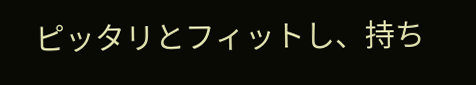ピッタリとフィットし、持ち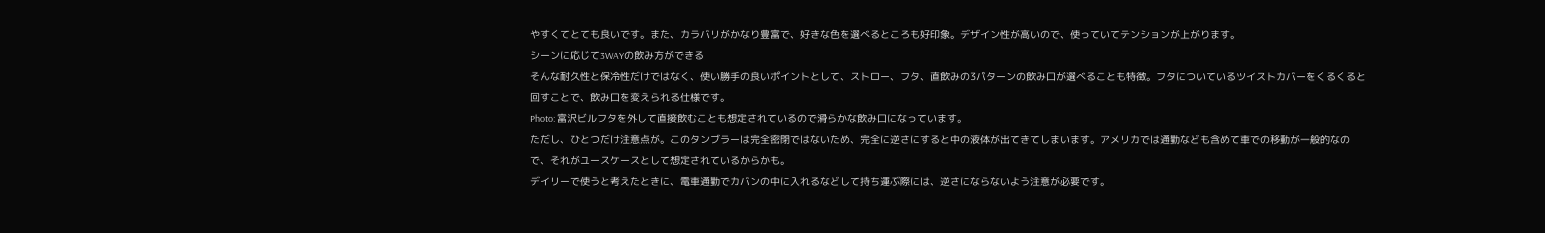やすくてとても良いです。また、カラバリがかなり豊富で、好きな色を選べるところも好印象。デザイン性が高いので、使っていてテンションが上がります。
シーンに応じて3WAYの飲み方ができる
そんな耐久性と保冷性だけではなく、使い勝手の良いポイントとして、ストロー、フタ、直飲みの3パターンの飲み口が選べることも特徴。フタについているツイストカバーをくるくると回すことで、飲み口を変えられる仕様です。
Photo: 富沢ビルフタを外して直接飲むことも想定されているので滑らかな飲み口になっています。
ただし、ひとつだけ注意点が。このタンブラーは完全密閉ではないため、完全に逆さにすると中の液体が出てきてしまいます。アメリカでは通勤なども含めて車での移動が一般的なので、それがユースケースとして想定されているからかも。
デイリーで使うと考えたときに、電車通勤でカバンの中に入れるなどして持ち運ぶ際には、逆さにならないよう注意が必要です。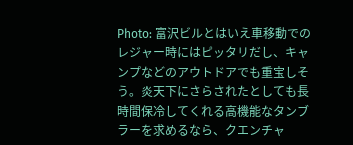Photo: 富沢ビルとはいえ車移動でのレジャー時にはピッタリだし、キャンプなどのアウトドアでも重宝しそう。炎天下にさらされたとしても長時間保冷してくれる高機能なタンブラーを求めるなら、クエンチャ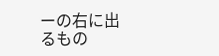ーの右に出るもの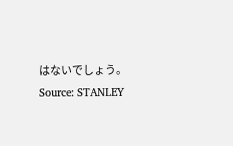はないでしょう。
Source: STANLEY